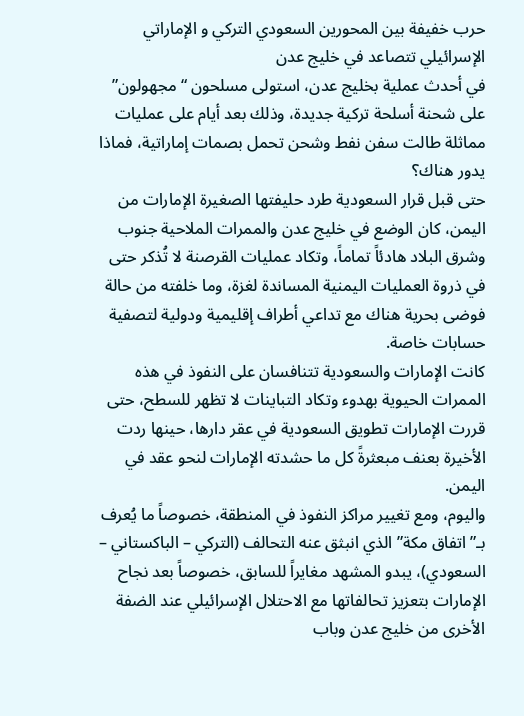حرب خفيفة بين المحورين السعودي التركي و الإماراتي الإسرائيلي تتصاعد في خليج عدن
في أحدث عملية بخليج عدن، استولى مسلحون “مجهولون” على شحنة أسلحة تركية جديدة، وذلك بعد أيام على عمليات مماثلة طالت سفن نفط وشحن تحمل بصمات إماراتية، فماذا يدور هناك؟
حتى قبل قرار السعودية طرد حليفتها الصغيرة الإمارات من اليمن، كان الوضع في خليج عدن والممرات الملاحية جنوب وشرق البلاد هادئاً تماماً، وتكاد عمليات القرصنة لا تُذكر حتى في ذروة العمليات اليمنية المساندة لغزة، وما خلفته من حالة فوضى بحرية هناك مع تداعي أطراف إقليمية ودولية لتصفية حسابات خاصة.
كانت الإمارات والسعودية تتنافسان على النفوذ في هذه الممرات الحيوية بهدوء وتكاد التباينات لا تظهر للسطح، حتى قررت الإمارات تطويق السعودية في عقر دارها، حينها ردت الأخيرة بعنف مبعثرةً كل ما حشدته الإمارات لنحو عقد في اليمن.
واليوم، ومع تغيير مراكز النفوذ في المنطقة، خصوصاً ما يُعرف بـ”اتفاق مكة” الذي انبثق عنه التحالف (التركي – الباكستاني – السعودي)، يبدو المشهد مغايراً للسابق، خصوصاً بعد نجاح الإمارات بتعزيز تحالفاتها مع الاحتلال الإسرائيلي عند الضفة الأخرى من خليج عدن وباب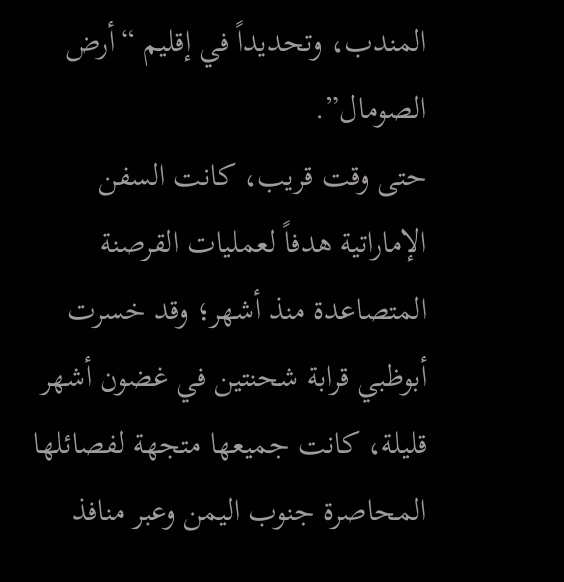المندب، وتحديداً في إقليم “أرض الصومال”.
حتى وقت قريب، كانت السفن الإماراتية هدفاً لعمليات القرصنة المتصاعدة منذ أشهر؛ وقد خسرت أبوظبي قرابة شحنتين في غضون أشهر قليلة، كانت جميعها متجهة لفصائلها المحاصرة جنوب اليمن وعبر منافذ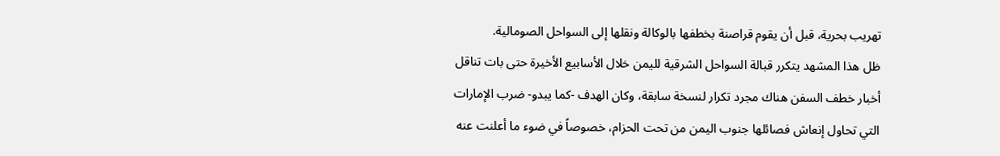تهريب بحرية، قبل أن يقوم قراصنة بخطفها بالوكالة ونقلها إلى السواحل الصومالية.
ظل هذا المشهد يتكرر قبالة السواحل الشرقية لليمن خلال الأسابيع الأخيرة حتى بات تناقل أخبار خطف السفن هناك مجرد تكرار لنسخة سابقة، وكان الهدف -كما يبدو- ضرب الإمارات التي تحاول إنعاش فصائلها جنوب اليمن من تحت الحزام، خصوصاً في ضوء ما أعلنت عنه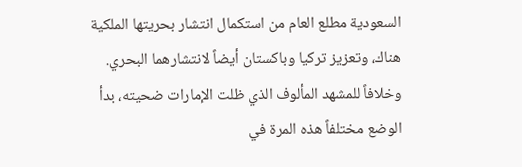السعودية مطلع العام من استكمال انتشار بحريتها الملكية هناك، وتعزيز تركيا وباكستان أيضاً لانتشارهما البحري.
وخلافاً للمشهد المألوف الذي ظلت الإمارات ضحيته، بدأ الوضع مختلفاً هذه المرة في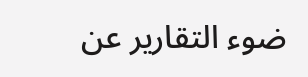ضوء التقارير عن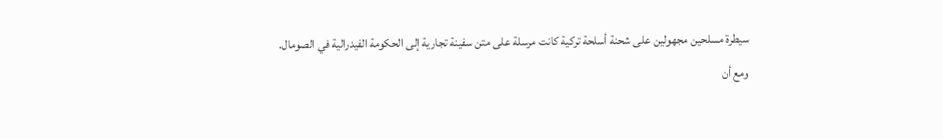سيطرة مسلحين مجهولين على شحنة أسلحة تركية كانت مرسلة على متن سفينة تجارية إلى الحكومة الفيدرالية في الصومال.
ومع أن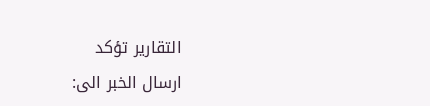التقارير تؤكد
ارسال الخبر الى: